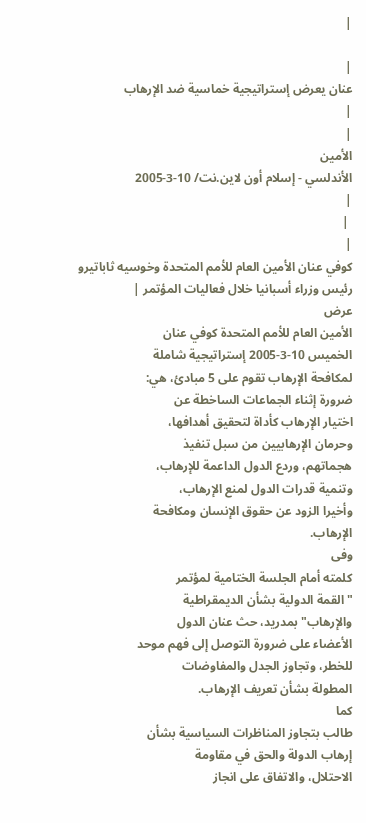|

|
عنان يعرض إستراتيجية خماسية ضد الإرهاب
|
|
الأمين
الأندلسي - إسلام أون لاين.نت/ 10-3-2005
|
 |
|
كوفي عنان الأمين العام للأمم المتحدة وخوسيه ثاباتيرو رئيس وزراء أسبانيا خلال فعاليات المؤتمر |
عرض
الأمين العام للأمم المتحدة كوفي عنان
الخميس 10-3-2005 إستراتيجية شاملة
لمكافحة الإرهاب تقوم على 5 مبادئ، هي:
ضرورة إثناء الجماعات الساخطة عن
اختيار الإرهاب كأداة لتحقيق أهدافها،
وحرمان الإرهابيين من سبل تنفيذ
هجماتهم، وردع الدول الداعمة للإرهاب،
وتنمية قدرات الدول لمنع الإرهاب،
وأخيرا الزود عن حقوق الإنسان ومكافحة
الإرهاب.
وفى
كلمته أمام الجلسة الختامية لمؤتمر
"القمة الدولية بشأن الديمقراطية
والإرهاب" بمدريد، حث عنان الدول
الأعضاء على ضرورة التوصل إلى فهم موحد
للخطر، وتجاوز الجدل والمفاوضات
المطولة بشأن تعريف الإرهاب.
كما
طالب بتجاوز المناظرات السياسية بشأن
إرهاب الدولة والحق في مقاومة
الاحتلال، والاتفاق على انجاز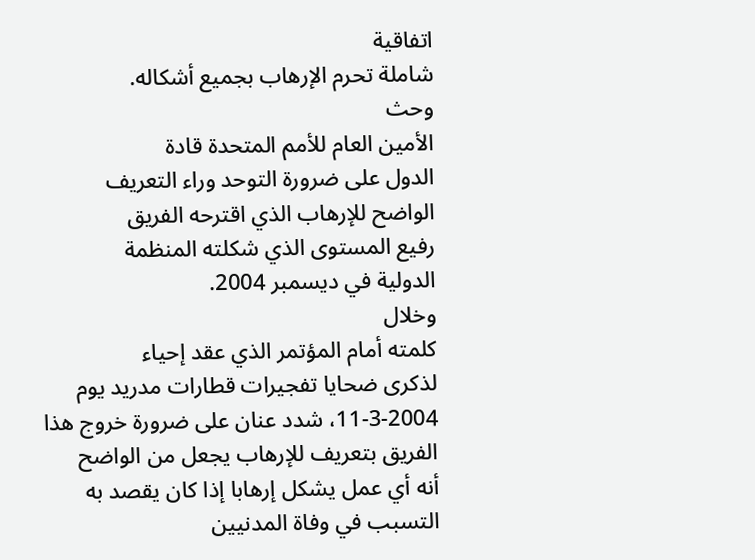اتفاقية
شاملة تحرم الإرهاب بجميع أشكاله.
وحث
الأمين العام للأمم المتحدة قادة
الدول على ضرورة التوحد وراء التعريف
الواضح للإرهاب الذي اقترحه الفريق
رفيع المستوى الذي شكلته المنظمة
الدولية في ديسمبر 2004.
وخلال
كلمته أمام المؤتمر الذي عقد إحياء
لذكرى ضحايا تفجيرات قطارات مدريد يوم
11-3-2004، شدد عنان على ضرورة خروج هذا
الفريق بتعريف للإرهاب يجعل من الواضح
أنه أي عمل يشكل إرهابا إذا كان يقصد به
التسبب في وفاة المدنيين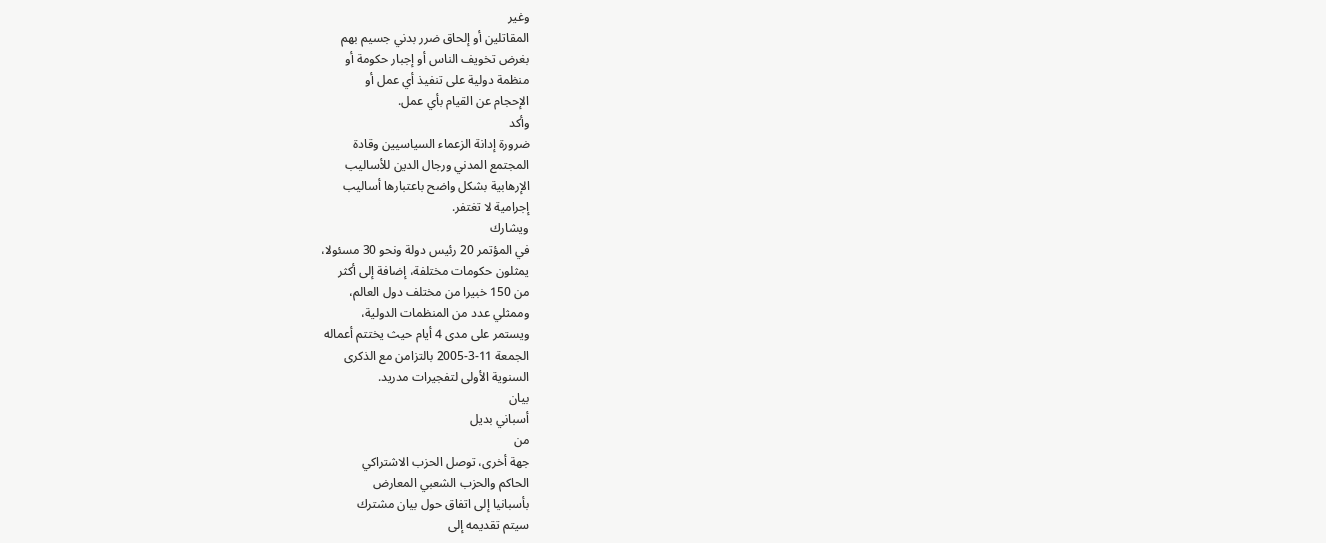وغير
المقاتلين أو إلحاق ضرر بدني جسيم بهم
بغرض تخويف الناس أو إجبار حكومة أو
منظمة دولية على تنفيذ أي عمل أو
الإحجام عن القيام بأي عمل.
وأكد
ضرورة إدانة الزعماء السياسيين وقادة
المجتمع المدني ورجال الدين للأساليب
الإرهابية بشكل واضح باعتبارها أساليب
إجرامية لا تغتفر.
ويشارك
في المؤتمر 20 رئيس دولة ونحو 30 مسئولا،
يمثلون حكومات مختلفة، إضافة إلى أكثر
من 150 خبيرا من مختلف دول العالم،
وممثلي عدد من المنظمات الدولية،
ويستمر على مدى 4 أيام حيث يختتم أعماله
الجمعة 11-3-2005 بالتزامن مع الذكرى
السنوية الأولى لتفجيرات مدريد.
بيان
أسباني بديل
من
جهة أخرى، توصل الحزب الاشتراكي
الحاكم والحزب الشعبي المعارض
بأسبانيا إلى اتفاق حول بيان مشترك
سيتم تقديمه إلى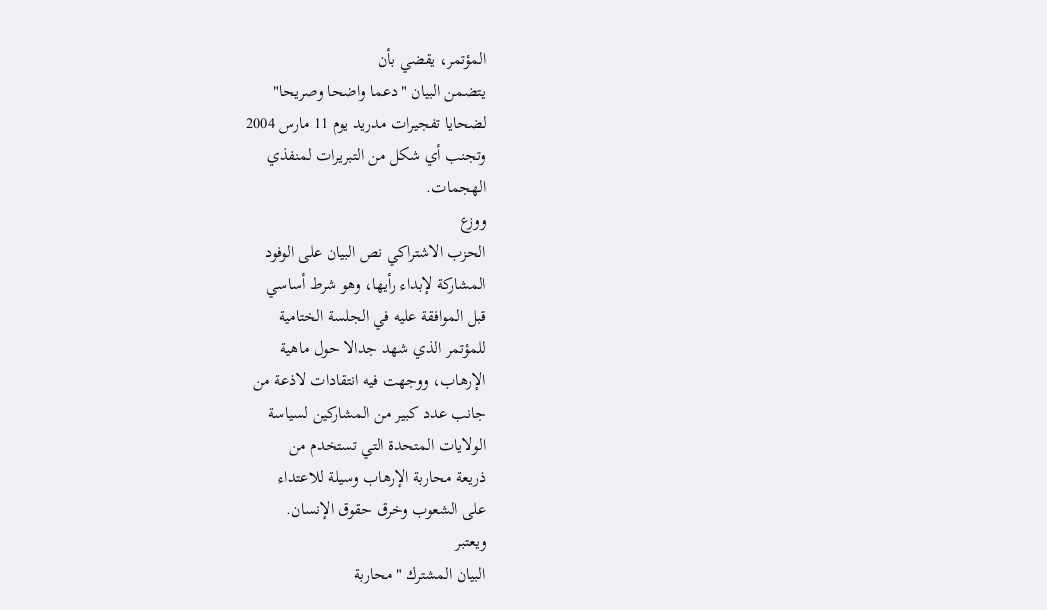المؤتمر، يقضي بأن
يتضمن البيان "دعما واضحا وصريحا"
لضحايا تفجيرات مدريد يوم 11 مارس 2004
وتجنب أي شكل من التبريرات لمنفذي
الهجمات.
ووزع
الحزب الاشتراكي نص البيان على الوفود
المشاركة لإبداء رأيها، وهو شرط أساسي
قبل الموافقة عليه في الجلسة الختامية
للمؤتمر الذي شهد جدالا حول ماهية
الإرهاب، ووجهت فيه انتقادات لاذعة من
جانب عدد كبير من المشاركين لسياسة
الولايات المتحدة التي تستخدم من
ذريعة محاربة الإرهاب وسيلة للاعتداء
على الشعوب وخرق حقوق الإنسان.
ويعتبر
البيان المشترك "محاربة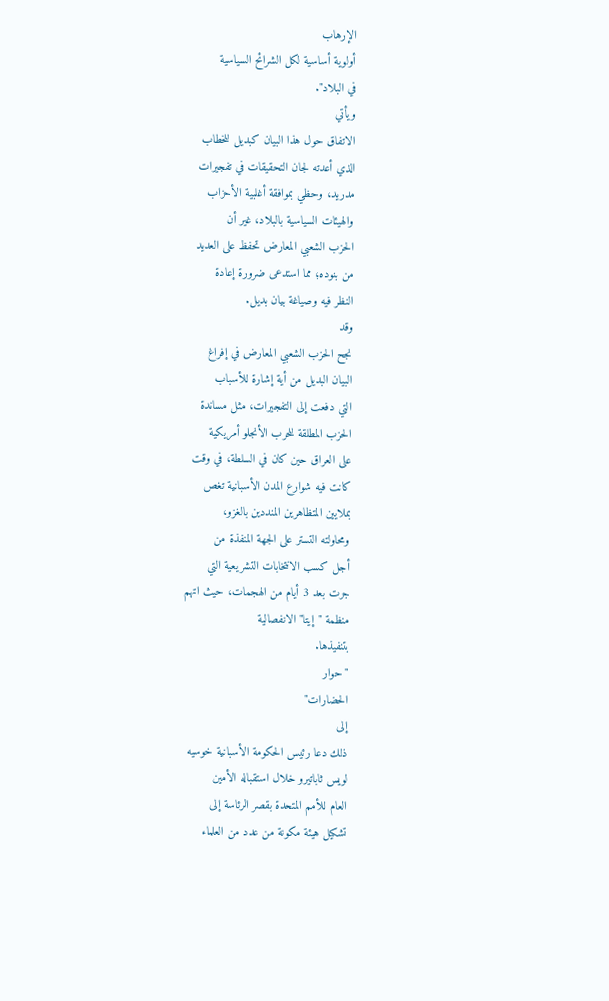الإرهاب
أولوية أساسية لكل الشرائح السياسية
في البلاد".
ويأتي
الاتفاق حول هذا البيان كبديل للخطاب
الذي أعدته لجان التحقيقات في تفجيرات
مدريد، وحظي بموافقة أغلبية الأحزاب
والهيئات السياسية بالبلاد، غير أن
الحزب الشعبي المعارض تحفظ على العديد
من بنوده؛ مما استدعى ضرورة إعادة
النظر فيه وصياغة بيان بديل.
وقد
نجح الحزب الشعبي المعارض في إفراغ
البيان البديل من أية إشارة للأسباب
التي دفعت إلى التفجيرات، مثل مساندة
الحزب المطلقة للحرب الأنجلو أمريكية
على العراق حين كان في السلطة، في وقت
كانت فيه شوارع المدن الأسبانية تغص
بملايين المتظاهرين المنددين بالغزو،
ومحاولته التستر على الجهة المنفذة من
أجل كسب الانتخابات التشريعية التي
جرت بعد 3 أيام من الهجمات، حيث اتهم
منظمة "إيتا" الانفصالية
بتنفيذها.
"حوار
الحضارات"
إلى
ذلك دعا رئيس الحكومة الأسبانية خوسيه
لويس ثاباتيرو خلال استقباله الأمين
العام للأمم المتحدة بقصر الرئاسة إلى
تشكيل هيئة مكونة من عدد من العلماء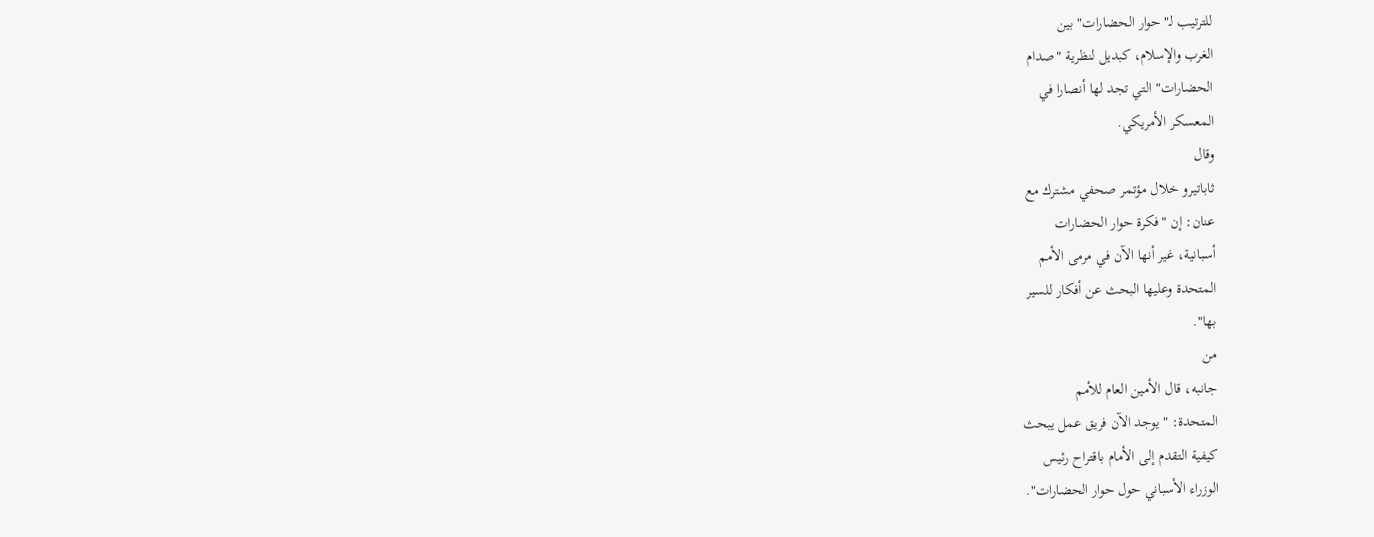للترتيب لـ"حوار الحضارات" بين
الغرب والإسلام، كبديل لنظرية "صدام
الحضارات" التي تجد لها أنصارا في
المعسكر الأمريكي.
وقال
ثاباتيرو خلال مؤتمر صحفي مشترك مع
عنان: إن "فكرة حوار الحضارات
أسبانية، غير أنها الآن في مرمى الأمم
المتحدة وعليها البحث عن أفكار للسير
بها".
من
جانبه، قال الأمين العام للأمم
المتحدة: "يوجد الآن فريق عمل يبحث
كيفية التقدم إلى الأمام باقتراح رئيس
الوزراء الأسباني حول حوار الحضارات".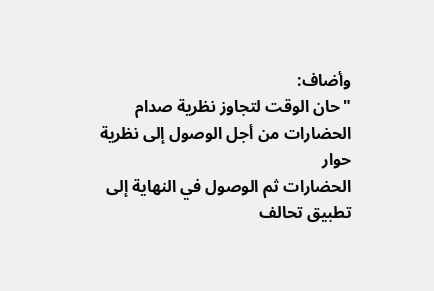وأضاف:
"حان الوقت لتجاوز نظرية صدام
الحضارات من أجل الوصول إلى نظرية حوار
الحضارات ثم الوصول في النهاية إلى
تطبيق تحالف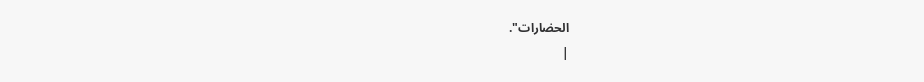الحضارات".
|